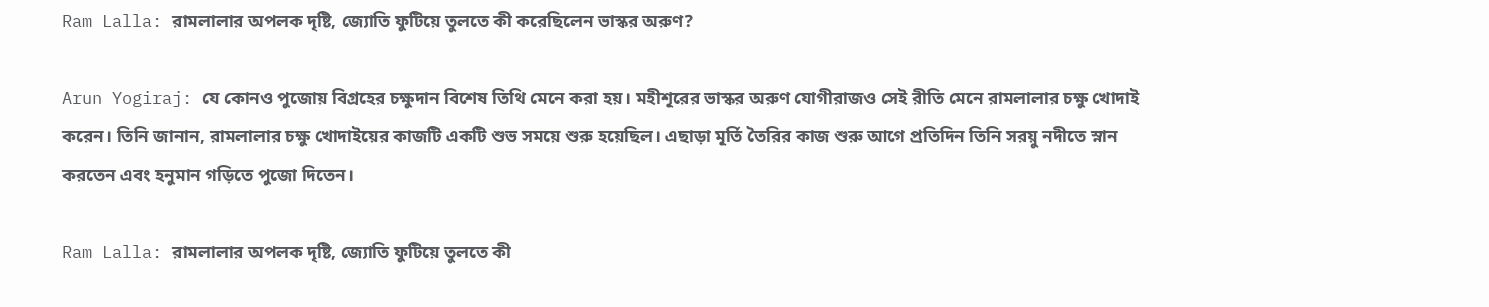Ram Lalla: রামলালার অপলক দৃষ্টি, জ্যোতি ফুটিয়ে তুলতে কী করেছিলেন ভাস্কর অরুণ?

Arun Yogiraj: যে কোনও পুজোয় বিগ্রহের চক্ষুদান বিশেষ তিথি মেনে করা হয়। মহীশূরের ভাস্কর অরুণ যোগীরাজও সেই রীতি মেনে রামলালার চক্ষু খোদাই করেন। তিনি জানান, রামলালার চক্ষু খোদাইয়ের কাজটি একটি শুভ সময়ে শুরু হয়েছিল। এছাড়া মূর্তি তৈরির কাজ শুরু আগে প্রতিদিন তিনি সরয়ু নদীতে স্নান করতেন এবং হনুমান গড়িতে পুজো দিতেন।

Ram Lalla: রামলালার অপলক দৃষ্টি, জ্যোতি ফুটিয়ে তুলতে কী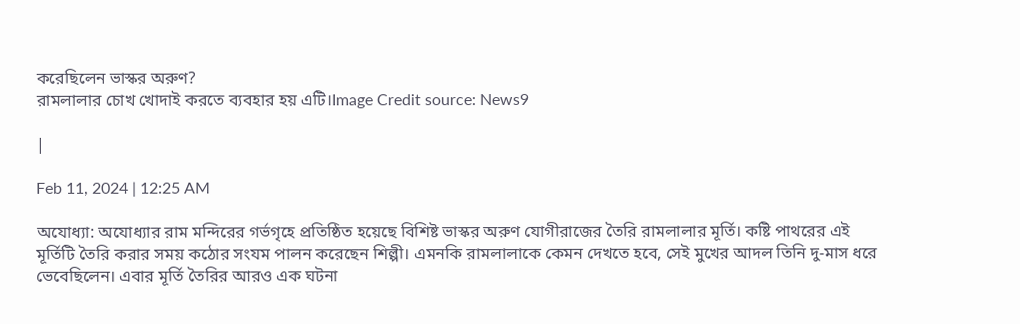করেছিলেন ভাস্কর অরুণ?
রামলালার চোখ খোদাই করতে ব্যবহার হয় এটি।Image Credit source: News9

|

Feb 11, 2024 | 12:25 AM

অযোধ্যা: অযোধ্যার রাম মন্দিরের গর্ভগৃহে প্রতিষ্ঠিত হয়েছে বিশিষ্ট ভাস্কর অরুণ যোগীরাজের তৈরি রামলালার মূর্তি। কষ্টি পাথরের এই মূর্তিটি তৈরি করার সময় কঠোর সংযম পালন করেছেন শিল্পী। এমনকি রামলালাকে কেমন দেখতে হবে, সেই মুখের আদল তিনি দু-মাস ধরে ভেবেছিলেন। এবার মূর্তি তৈরির আরও এক ঘটনা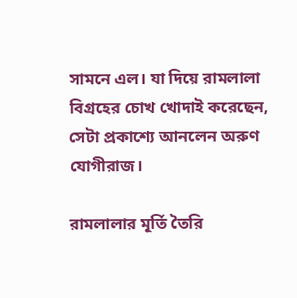সামনে এল। যা দিয়ে রামলালা বিগ্রহের চোখ খোদাই করেছেন, সেটা প্রকাশ্যে আনলেন অরুণ যোগীরাজ।

রামলালার মূর্তি তৈরি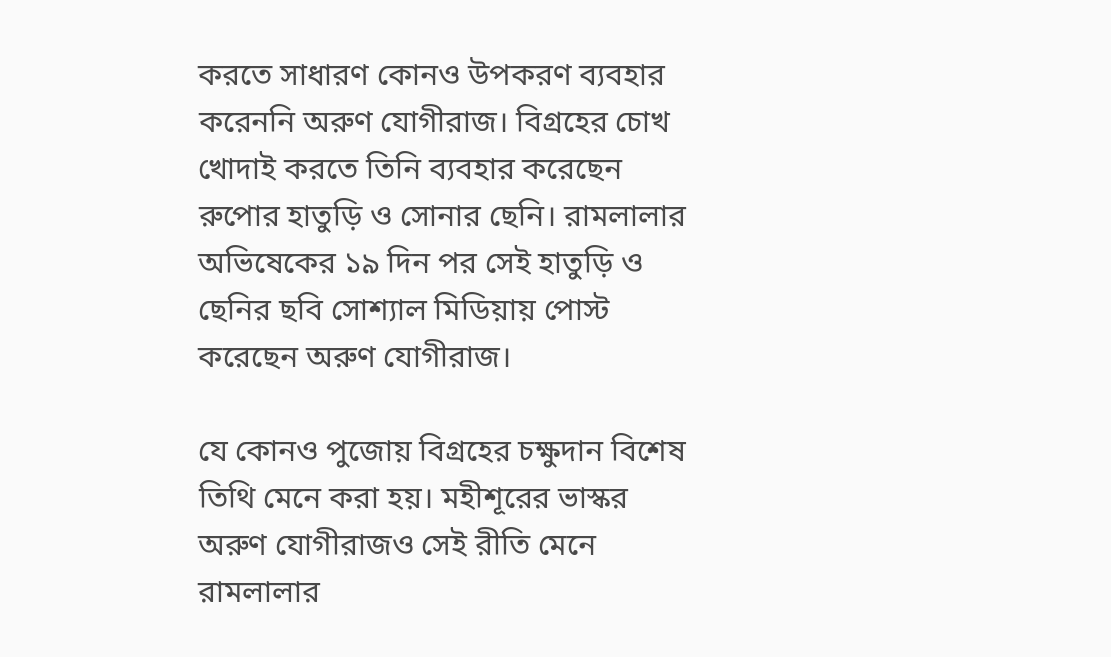করতে সাধারণ কোনও উপকরণ ব্যবহার করেননি অরুণ যোগীরাজ। বিগ্রহের চোখ খোদাই করতে তিনি ব্যবহার করেছেন রুপোর হাতুড়ি ও সোনার ছেনি। রামলালার অভিষেকের ১৯ দিন পর সেই হাতুড়ি ও ছেনির ছবি সোশ্যাল মিডিয়ায় পোস্ট করেছেন অরুণ যোগীরাজ।

যে কোনও পুজোয় বিগ্রহের চক্ষুদান বিশেষ তিথি মেনে করা হয়। মহীশূরের ভাস্কর অরুণ যোগীরাজও সেই রীতি মেনে রামলালার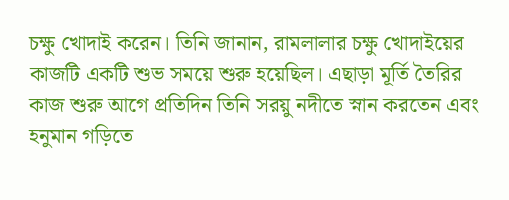চক্ষু খোদাই করেন। তিনি জানান, রামলালার চক্ষু খোদাইয়ের কাজটি একটি শুভ সময়ে শুরু হয়েছিল। এছাড়া মূর্তি তৈরির কাজ শুরু আগে প্রতিদিন তিনি সরয়ু নদীতে স্নান করতেন এবং হনুমান গড়িতে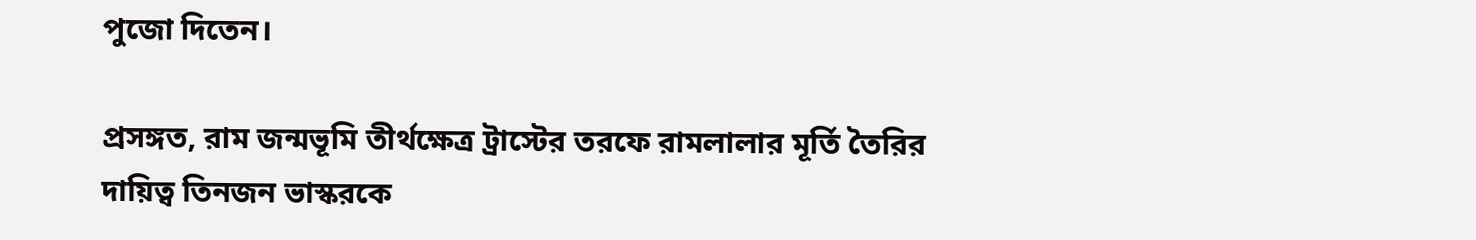পুজো দিতেন।

প্রসঙ্গত, রাম জন্মভূমি তীর্থক্ষেত্র ট্রাস্টের তরফে রামলালার মূর্তি তৈরির দায়িত্ব তিনজন ভাস্করকে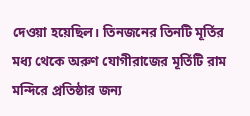দেওয়া হয়েছিল। তিনজনের তিনটি মূর্তির মধ্য থেকে অরুণ যোগীরাজের মূর্তিটি রাম মন্দিরে প্রতিষ্ঠার জন্য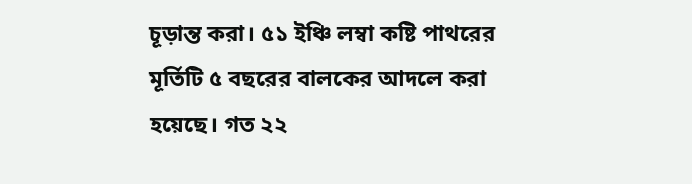চূড়ান্ত করা। ৫১ ইঞ্চি লম্বা কষ্টি পাথরের মূর্তিটি ৫ বছরের বালকের আদলে করা হয়েছে। গত ২২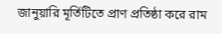জানুয়ারি মূর্তিটিতে প্রাণ প্রতিষ্ঠা করে রাম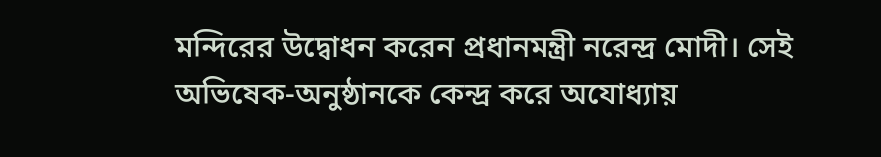মন্দিরের উদ্বোধন করেন প্রধানমন্ত্রী নরেন্দ্র মোদী। সেই অভিষেক-অনুষ্ঠানকে কেন্দ্র করে অযোধ্যায়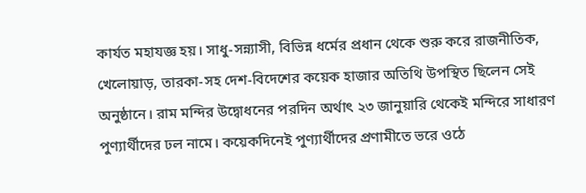কার্যত মহাযজ্ঞ হয়। সাধু-সন্ন্যাসী, বিভিন্ন ধর্মের প্রধান থেকে শুরু করে রাজনীতিক, খেলোয়াড়, তারকা-সহ দেশ-বিদেশের কয়েক হাজার অতিথি উপস্থিত ছিলেন সেই অনুষ্ঠানে। রাম মন্দির উদ্বোধনের পরদিন অর্থাৎ ২৩ জানুয়ারি থেকেই মন্দিরে সাধারণ পুণ্যার্থীদের ঢল নামে। কয়েকদিনেই পুণ্যার্থীদের প্রণামীতে ভরে ওঠে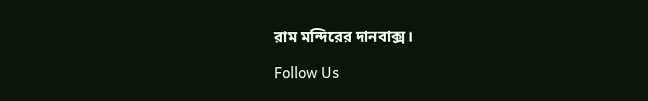রাম মন্দিরের দানবাক্স।

Follow Us